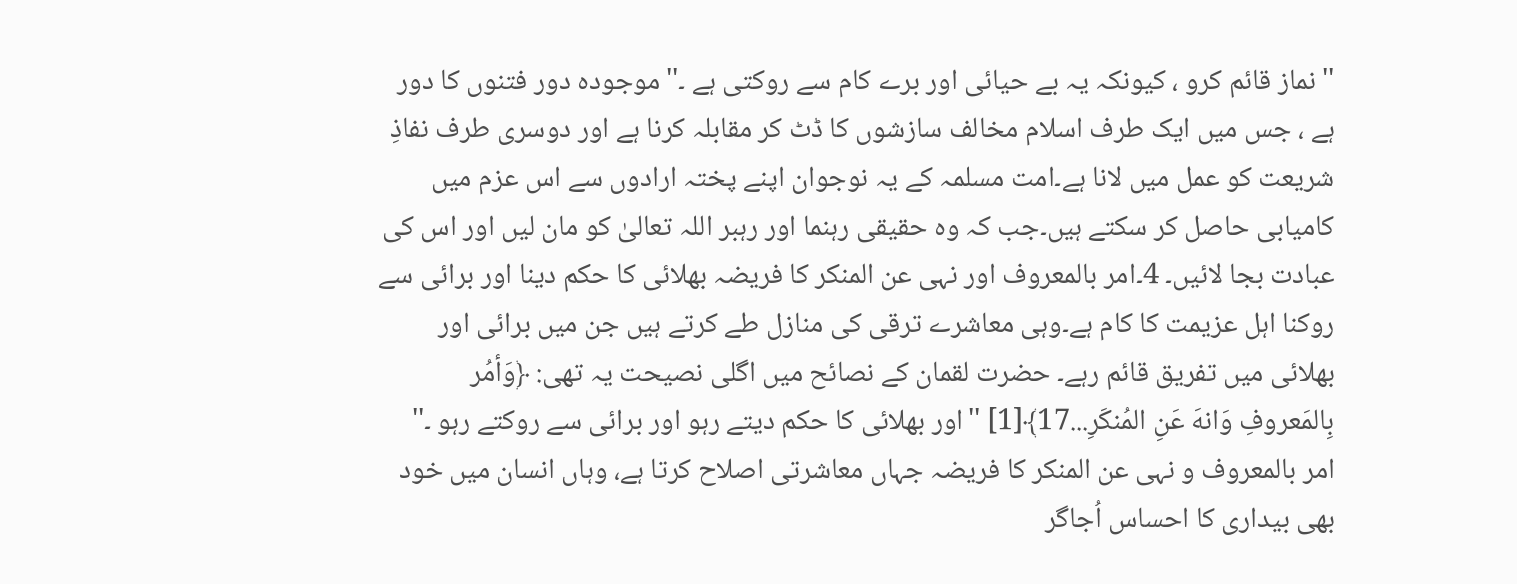''نماز قائم کرو ، کیونکہ یہ بے حیائی اور برے کام سے روکتی ہے ۔'' موجودہ دور فتنوں کا دور ہے ، جس میں ایک طرف اسلام مخالف سازشوں کا ڈٹ کر مقابلہ کرنا ہے اور دوسری طرف نفاذِ شریعت کو عمل میں لانا ہے۔امت مسلمہ کے یہ نوجوان اپنے پختہ ارادوں سے اس عزم میں کامیابی حاصل کر سکتے ہیں۔جب کہ وہ حقیقی رہنما اور رہبر اللہ تعالیٰ کو مان لیں اور اس کی عبادت بجا لائیں۔ 4۔امر بالمعروف اور نہی عن المنکر کا فریضہ بھلائی کا حکم دینا اور برائی سے روکنا اہل عزیمت کا کام ہے۔وہی معاشرے ترقی کی منازل طے کرتے ہیں جن میں برائی اور بھلائی میں تفریق قائم رہے۔ حضرت لقمان کے نصائح میں اگلی نصیحت یہ تھی: ﴿وَأمُر بِالمَعروفِ وَانهَ عَنِ المُنكَرِ...17﴾[1] ''اور بھلائی کا حکم دیتے رہو اور برائی سے روکتے رہو ۔'' امر بالمعروف و نہی عن المنکر کا فریضہ جہاں معاشرتی اصلاح کرتا ہے، وہاں انسان میں خود بھی بیداری کا احساس اُجاگر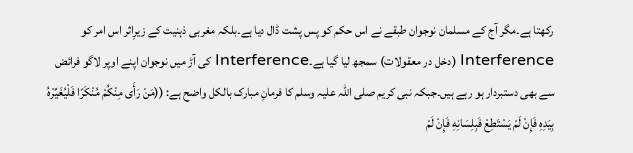رکھتا ہے۔مگر آج کے مسلمان نوجوان طبقے نے اس حکم کو پس پشت ڈال دیا ہے۔بلکہ مغربی ذہنیت کے زیرِاثر اس امر کو Interference (دخل در معقولات) سمجھ لیا گیا ہے۔Interference کی آڑ میں نوجوان اپنے اوپر لاگو فرائض سے بھی دستبردار ہو رہے ہیں۔جبکہ نبی کریم صلی اللہ علیہ وسلم کا فرمانِ مبارک بالکل واضح ہے: ((مَنْ رَأَى مِنْكُمْ مُنْكَرًا فَلْيُغَيِّرْهُ بِيَدِهِ فَإِنْ لَمْ يَسْتَطِعْ فَبِلِسَانِهِ فَإِنْ لَمْ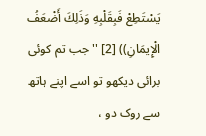يَسْتَطِعْ فَبِقَلْبِهِ وَذَلِكَ أَضْعَفُ الْإِيمَانِ)) [2] '' جب تم کوئی برائی دیکھو تو اسے اپنے ہاتھ سے روک دو ،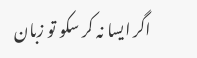اگر ایسا نہ کر سکو تو زبان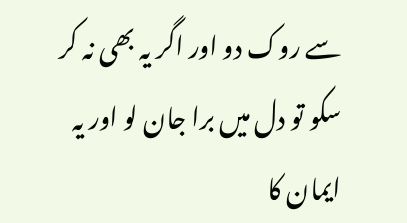سے روک دو اور اگر یہ بھی نہ کر سکو تو دل میں برا جان لو اور یہ ایمان کا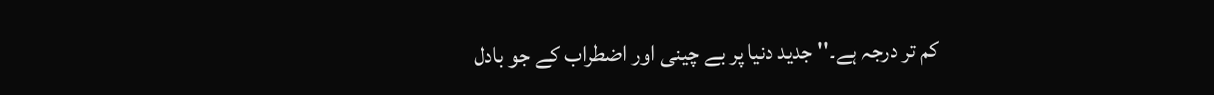کم تر درجہ ہے۔'' جدید دنیا پر بے چینی اور اضطراب کے جو بادل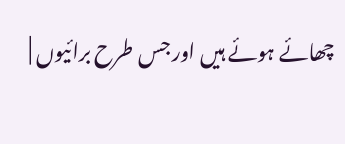چھائے ہوئے ہیں اور جس طرح برائیوں |